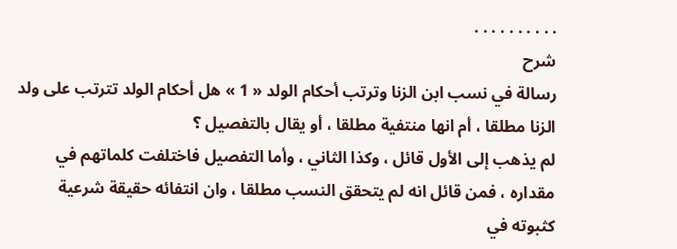. . . . . . . . . .
شرح
رسالة في نسب ابن الزنا وترتب أحكام الولد « 1 » هل أحكام الولد تترتب على ولد الزنا مطلقا ، أم انها منتفية مطلقا ، أو يقال بالتفصيل ؟
لم يذهب إلى الأول قائل ، وكذا الثاني ، وأما التفصيل فاختلفت كلماتهم في مقداره ، فمن قائل انه لم يتحقق النسب مطلقا ، وان انتفائه حقيقة شرعية كثبوته في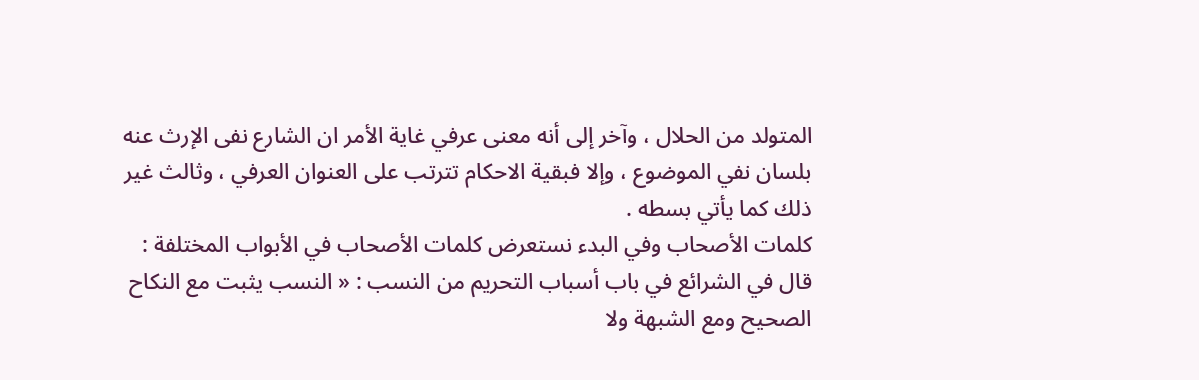المتولد من الحلال ، وآخر إلى أنه معنى عرفي غاية الأمر ان الشارع نفى الإرث عنه بلسان نفي الموضوع ، وإلا فبقية الاحكام تترتب على العنوان العرفي ، وثالث غير ذلك كما يأتي بسطه .
كلمات الأصحاب وفي البدء نستعرض كلمات الأصحاب في الأبواب المختلفة :
قال في الشرائع في باب أسباب التحريم من النسب : « النسب يثبت مع النكاح الصحيح ومع الشبهة ولا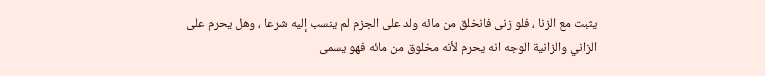يثبت مع الزنا ، فلو زنى فانخلق من مائه ولد على الجزم لم ينسب إليه شرعا ، وهل يحرم على الزاني والزانية الوجه انه يحرم لأنه مخلوق من مائه فهو يسمى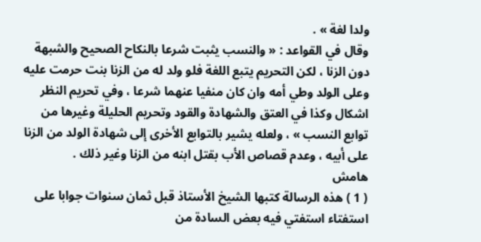ولدا لغة » .
وقال في القواعد : « والنسب يثبت شرعا بالنكاح الصحيح والشبهة دون الزنا ، لكن التحريم يتبع اللغة فلو ولد له من الزنا بنت حرمت عليه وعلى الولد وطي أمه وان كان منفيا عنهما شرعا ، وفي تحريم النظر اشكال وكذا في العتق والشهادة والقود وتحريم الحليلة وغيرها من توابع النسب » ، ولعله يشير بالتوابع الأخرى إلى شهادة الولد من الزنا على أبيه ، وعدم قصاص الأب بقتل ابنه من الزنا وغير ذلك .
هامش
( 1 ) هذه الرسالة كتبها الشيخ الأستاذ قبل ثمان سنوات جوابا على استفتاء استفتي فيه بعض السادة من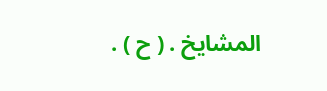المشايخ . ( ح ) .